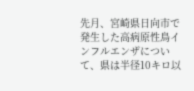先月、宮崎県日向市で発生した高病原性鳥インフルエンザについて、県は半径10キロ以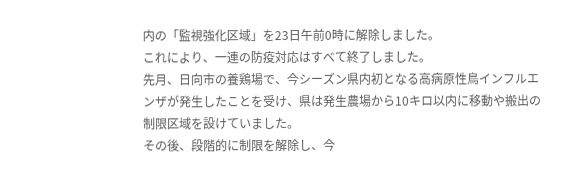内の「監視強化区域」を23日午前0時に解除しました。
これにより、一連の防疫対応はすべて終了しました。
先月、日向市の養鶏場で、今シーズン県内初となる高病原性鳥インフルエンザが発生したことを受け、県は発生農場から10キロ以内に移動や搬出の制限区域を設けていました。
その後、段階的に制限を解除し、今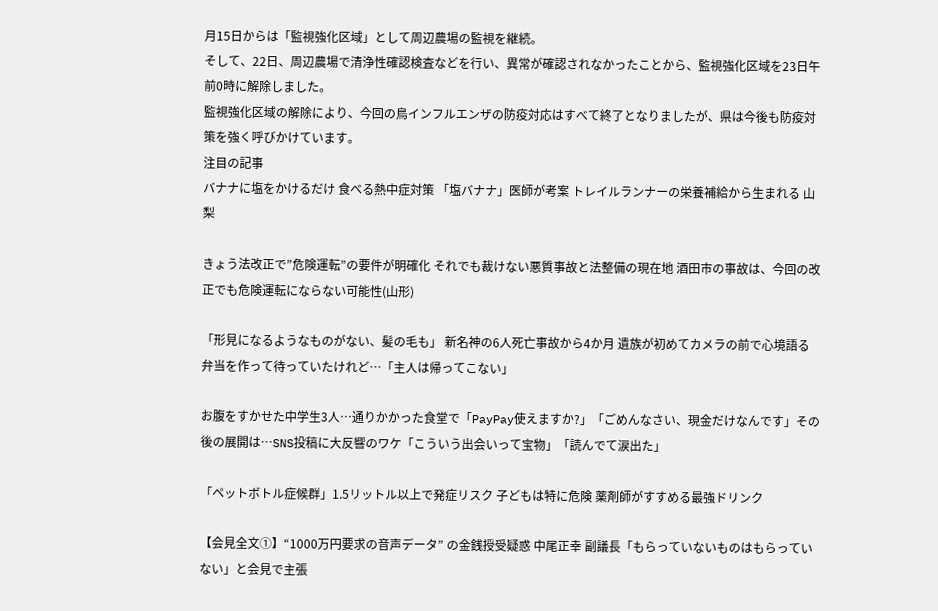月15日からは「監視強化区域」として周辺農場の監視を継続。
そして、22日、周辺農場で清浄性確認検査などを行い、異常が確認されなかったことから、監視強化区域を23日午前0時に解除しました。
監視強化区域の解除により、今回の鳥インフルエンザの防疫対応はすべて終了となりましたが、県は今後も防疫対策を強く呼びかけています。
注目の記事
バナナに塩をかけるだけ 食べる熱中症対策 「塩バナナ」医師が考案 トレイルランナーの栄養補給から生まれる 山梨

きょう法改正で”危険運転”の要件が明確化 それでも裁けない悪質事故と法整備の現在地 酒田市の事故は、今回の改正でも危険運転にならない可能性(山形)

「形見になるようなものがない、髪の毛も」 新名神の6人死亡事故から4か月 遺族が初めてカメラの前で心境語る 弁当を作って待っていたけれど…「主人は帰ってこない」

お腹をすかせた中学生3人…通りかかった食堂で「PayPay使えますか?」「ごめんなさい、現金だけなんです」その後の展開は…SNS投稿に大反響のワケ「こういう出会いって宝物」「読んでて涙出た」

「ペットボトル症候群」1.5リットル以上で発症リスク 子どもは特に危険 薬剤師がすすめる最強ドリンク

【会見全文①】“1000万円要求の音声データ” の金銭授受疑惑 中尾正幸 副議長「もらっていないものはもらっていない」と会見で主張